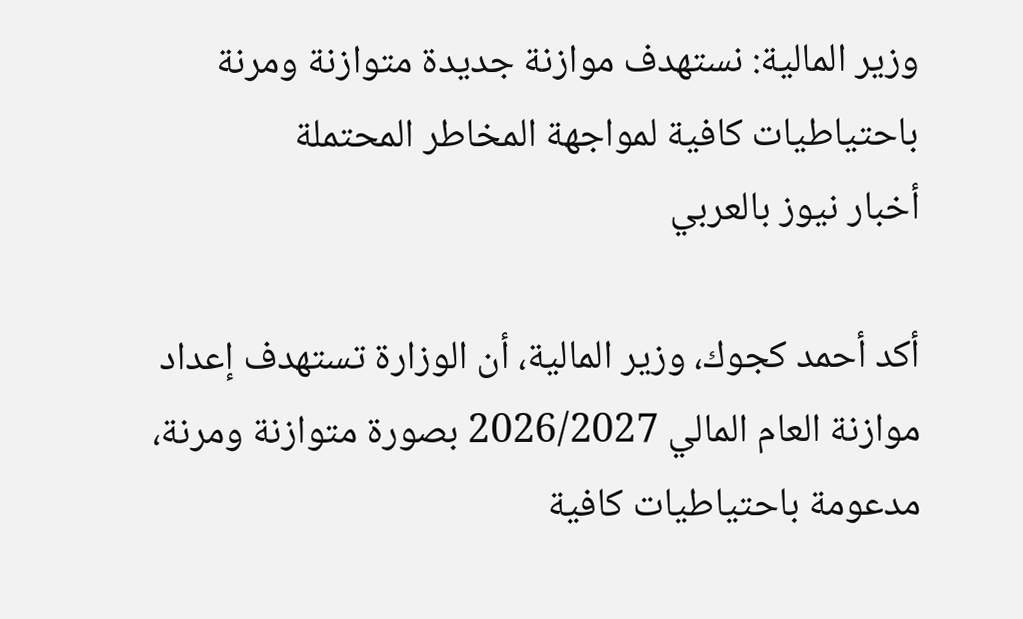وزير المالية: نستهدف موازنة جديدة متوازنة ومرنة باحتياطيات كافية لمواجهة المخاطر المحتملة
أخبار نيوز بالعربي

أكد أحمد كجوك، وزير المالية، أن الوزارة تستهدف إعداد موازنة العام المالي 2026/2027 بصورة متوازنة ومرنة، مدعومة باحتياطيات كافية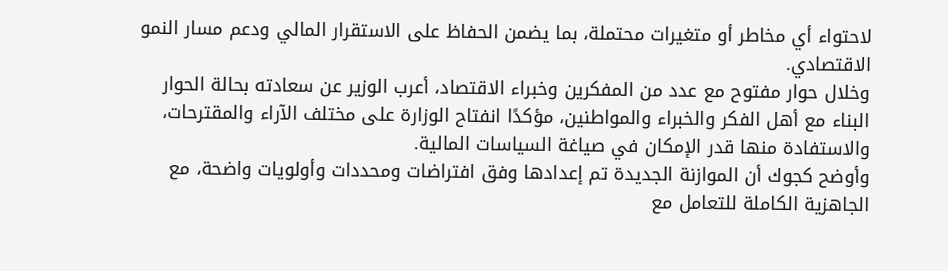لاحتواء أي مخاطر أو متغيرات محتملة، بما يضمن الحفاظ على الاستقرار المالي ودعم مسار النمو الاقتصادي.
وخلال حوار مفتوح مع عدد من المفكرين وخبراء الاقتصاد، أعرب الوزير عن سعادته بحالة الحوار البناء مع أهل الفكر والخبراء والمواطنين، مؤكدًا انفتاح الوزارة على مختلف الآراء والمقترحات، والاستفادة منها قدر الإمكان في صياغة السياسات المالية.
وأوضح كجوك أن الموازنة الجديدة تم إعدادها وفق افتراضات ومحددات وأولويات واضحة، مع الجاهزية الكاملة للتعامل مع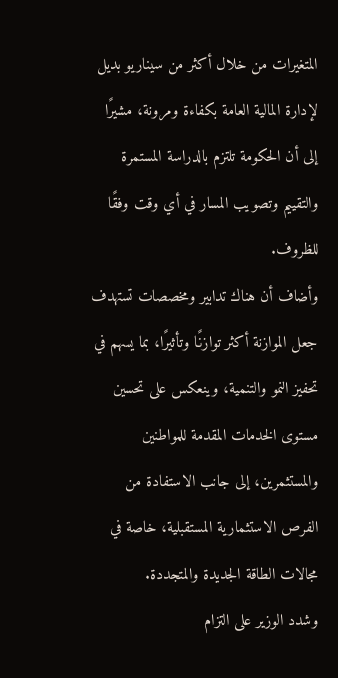المتغيرات من خلال أكثر من سيناريو بديل لإدارة المالية العامة بكفاءة ومرونة، مشيرًا إلى أن الحكومة تلتزم بالدراسة المستمرة والتقييم وتصويب المسار في أي وقت وفقًا للظروف.
وأضاف أن هناك تدابير ومخصصات تستهدف جعل الموازنة أكثر توازنًا وتأثيرًا، بما يسهم في تحفيز النمو والتنمية، وينعكس على تحسين مستوى الخدمات المقدمة للمواطنين والمستثمرين، إلى جانب الاستفادة من الفرص الاستثمارية المستقبلية، خاصة في مجالات الطاقة الجديدة والمتجددة.
وشدد الوزير على التزام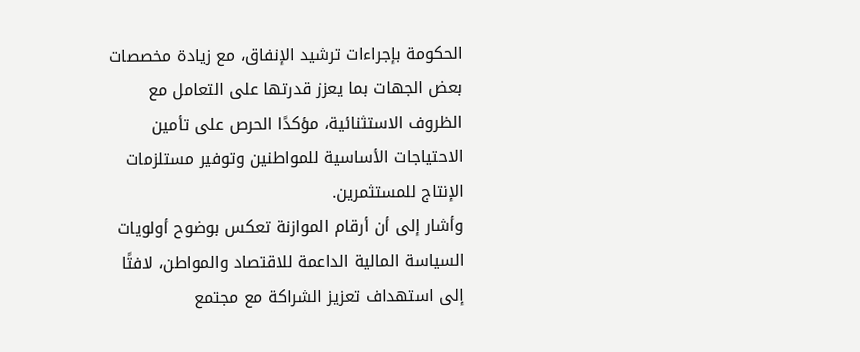الحكومة بإجراءات ترشيد الإنفاق، مع زيادة مخصصات بعض الجهات بما يعزز قدرتها على التعامل مع الظروف الاستثنائية، مؤكدًا الحرص على تأمين الاحتياجات الأساسية للمواطنين وتوفير مستلزمات الإنتاج للمستثمرين.
وأشار إلى أن أرقام الموازنة تعكس بوضوح أولويات السياسة المالية الداعمة للاقتصاد والمواطن، لافتًا إلى استهداف تعزيز الشراكة مع مجتمع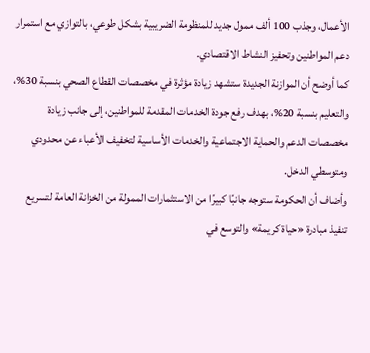الأعمال، وجذب 100 ألف ممول جديد للمنظومة الضريبية بشكل طوعي، بالتوازي مع استمرار دعم المواطنين وتحفيز النشاط الاقتصادي.
كما أوضح أن الموازنة الجديدة ستشهد زيادة مؤثرة في مخصصات القطاع الصحي بنسبة 30%، والتعليم بنسبة 20%، بهدف رفع جودة الخدمات المقدمة للمواطنين، إلى جانب زيادة مخصصات الدعم والحماية الاجتماعية والخدمات الأساسية لتخفيف الأعباء عن محدودي ومتوسطي الدخل.
وأضاف أن الحكومة ستوجه جانبًا كبيرًا من الاستثمارات الممولة من الخزانة العامة لتسريع تنفيذ مبادرة «حياة كريمة» والتوسع في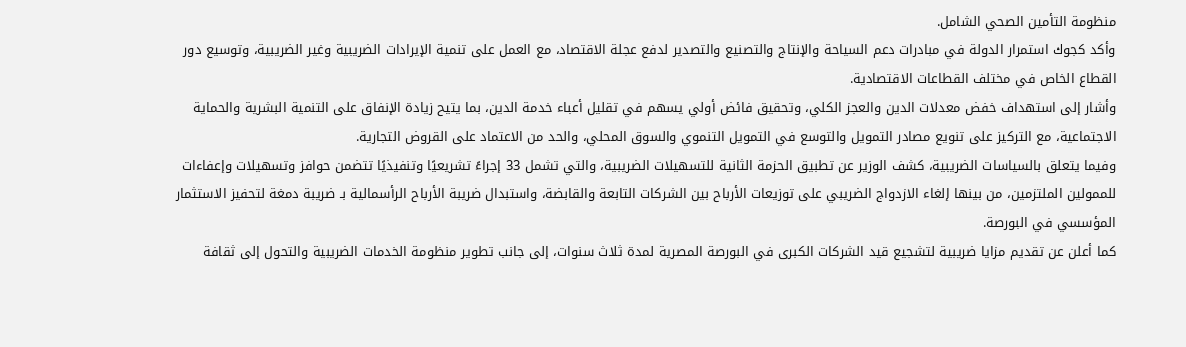منظومة التأمين الصحي الشامل.
وأكد كجوك استمرار الدولة في مبادرات دعم السياحة والإنتاج والتصنيع والتصدير لدفع عجلة الاقتصاد، مع العمل على تنمية الإيرادات الضريبية وغير الضريبية، وتوسيع دور القطاع الخاص في مختلف القطاعات الاقتصادية.
وأشار إلى استهداف خفض معدلات الدين والعجز الكلي، وتحقيق فائض أولي يسهم في تقليل أعباء خدمة الدين، بما يتيح زيادة الإنفاق على التنمية البشرية والحماية الاجتماعية، مع التركيز على تنويع مصادر التمويل والتوسع في التمويل التنموي والسوق المحلي، والحد من الاعتماد على القروض التجارية.
وفيما يتعلق بالسياسات الضريبية، كشف الوزير عن تطبيق الحزمة الثانية للتسهيلات الضريبية، والتي تشمل 33 إجراءً تشريعيًا وتنفيذيًا تتضمن حوافز وتسهيلات وإعفاءات للممولين الملتزمين، من بينها إلغاء الازدواج الضريبي على توزيعات الأرباح بين الشركات التابعة والقابضة، واستبدال ضريبة الأرباح الرأسمالية بـ ضريبة دمغة لتحفيز الاستثمار المؤسسي في البورصة.
كما أعلن عن تقديم مزايا ضريبية لتشجيع قيد الشركات الكبرى في البورصة المصرية لمدة ثلاث سنوات، إلى جانب تطوير منظومة الخدمات الضريبية والتحول إلى ثقافة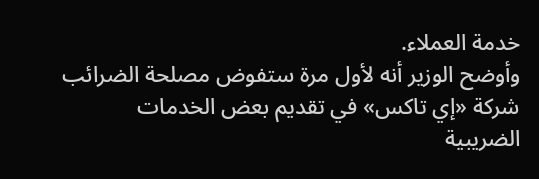خدمة العملاء.
وأوضح الوزير أنه لأول مرة ستفوض مصلحة الضرائب شركة «إي تاكس» في تقديم بعض الخدمات الضريبية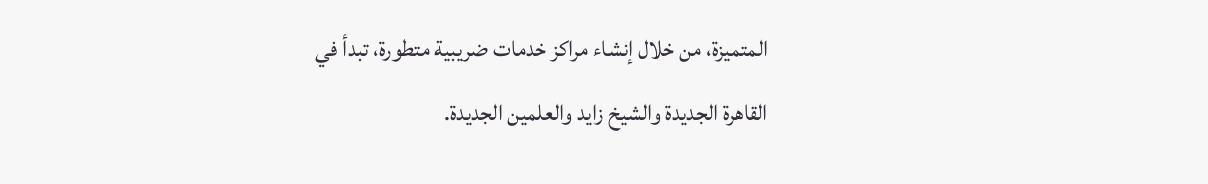المتميزة، من خلال إنشاء مراكز خدمات ضريبية متطورة، تبدأ في القاهرة الجديدة والشيخ زايد والعلمين الجديدة.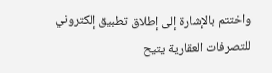واختتم بالإشارة إلى إطلاق تطبيق إلكتروني للتصرفات العقارية يتيح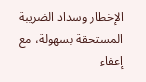الإخطار وسداد الضريبة المستحقة بسهولة، مع إعفاء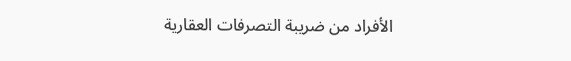الأفراد من ضريبة التصرفات العقارية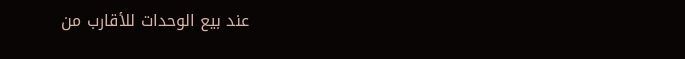عند بيع الوحدات للأقارب من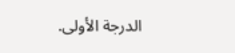الدرجة الأولى.